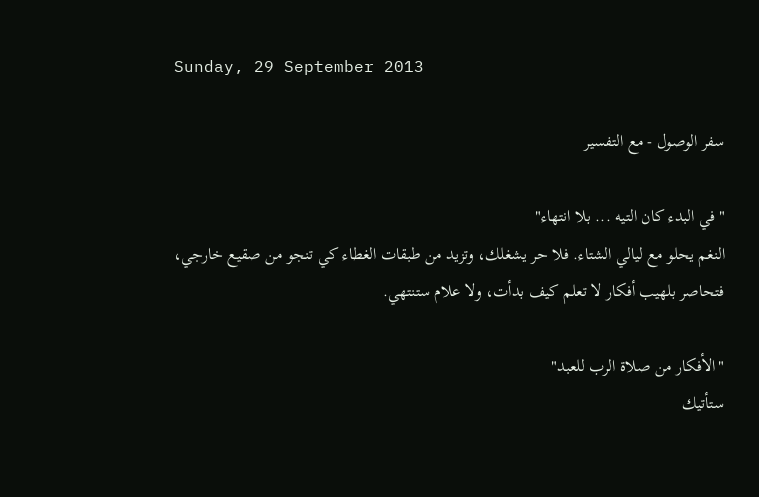Sunday, 29 September 2013

سفر الوصول - مع التفسير

"في البدء كان التيه ... بلا انتهاء"
النغم يحلو مع ليالي الشتاء. فلا حر يشغلك، وتزيد من طبقات الغطاء كي تنجو من صقيع خارجي، فتحاصر بلهيب أفكار لا تعلم كيف بدأت، ولا علام ستنتهي.

"الأفكار من صلاة الرب للعبد"
ستأتيك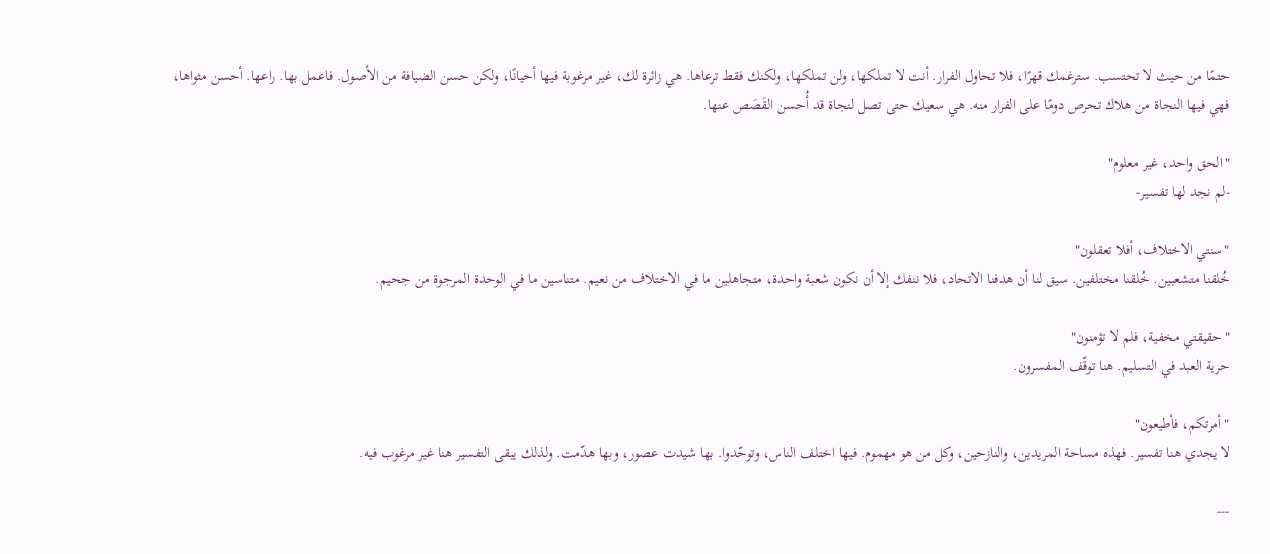حتمًا من حيث لا تحتسب. سترغمك قهرًا، فلا تحاول الفرار. أنت لا تملكها، ولن تملكها، ولكنك فقط ترعاها. هي زائرة لك، غير مرغوبة فيها أحيانًا، ولكن حسن الضيافة من الأصول. فاعمل بها. راعها. أحسن مثواها، فهي فيها النجاة من هلاك تحرص دومًا على الفرار منه. هي سعيك حتى تصل لنجاة قد أُحسن القَصَص عنها.

"الحق واحد، غير معلوم"
-لم نجد لها تفسير-

"سنتي الاختلاف، أفلا تعقلون"
خُلقنا متشعبين. خُلقنا مختلفين. سيق لنا أن هدفنا الاتحاد، فلا ننفك إلا أن نكون شعبة واحدة، متجاهلين ما في الاختلاف من نعيم. متناسين ما في الوحدة المرجوة من جحيم.

"حقيقتي مخفية، فلم لا تؤمنون"
حرية العبد في التسليم. هنا توقّف المفسرون.

"أمرتكم، فأطيعون"
لا يجدي هنا تفسير. فهذه مساحة المريدين، والنازحين، وكل من هو مهموم. فيها اختلف الناس، وتوحّدوا. بها شيدت عصور، وبها هدّمت. ولذلك يبقى التفسير هنا غير مرغوب فيه.

---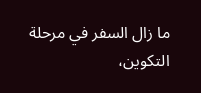ما زال السفر في مرحلة التكوين،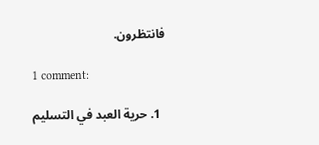فانتظرون.

1 comment:

  1. حرية العبد في التسليم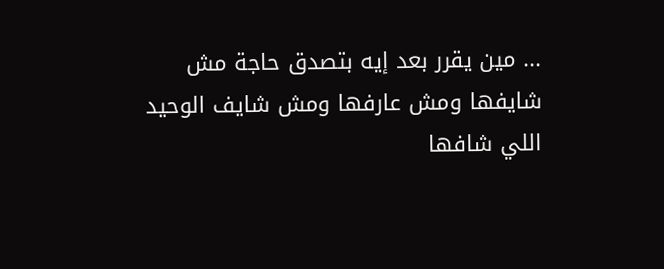... مين يقرر بعد إيه بتصدق حاجة مش شايفها ومش عارفها ومش شايف الوحيد اللي شافها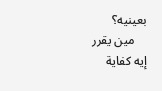بعينيه؟
    مين يقرر إيه كفاية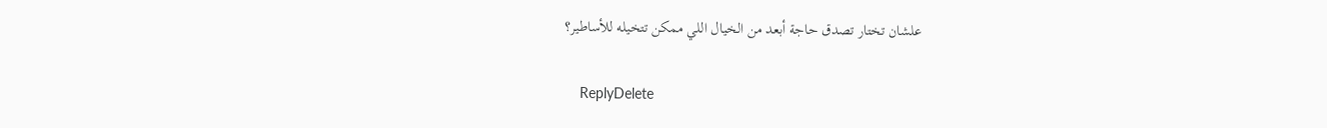علشان تختار تصدق حاجة أبعد من الخيال اللي ممكن تتخيله للأساطير؟

    ReplyDelete